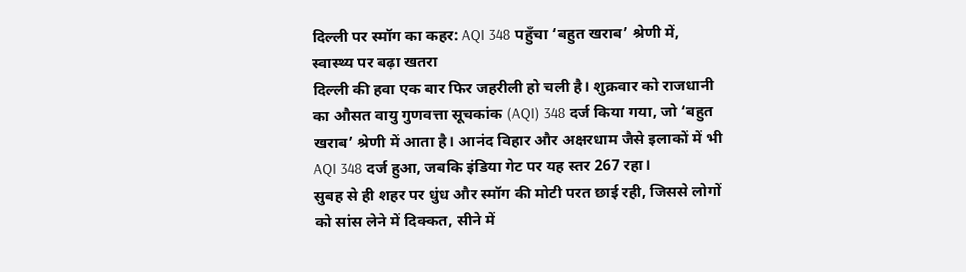दिल्ली पर स्मॉग का कहर: AQI 348 पहुँचा ‘बहुत खराब’ श्रेणी में, स्वास्थ्य पर बढ़ा खतरा
दिल्ली की हवा एक बार फिर जहरीली हो चली है। शुक्रवार को राजधानी का औसत वायु गुणवत्ता सूचकांक (AQI) 348 दर्ज किया गया, जो ‘बहुत खराब’ श्रेणी में आता है। आनंद विहार और अक्षरधाम जैसे इलाकों में भी AQI 348 दर्ज हुआ, जबकि इंडिया गेट पर यह स्तर 267 रहा।
सुबह से ही शहर पर धुंध और स्मॉग की मोटी परत छाई रही, जिससे लोगों को सांस लेने में दिक्कत, सीने में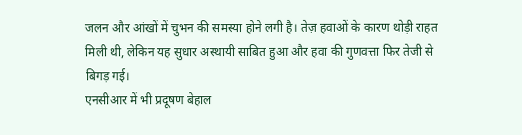जलन और आंखों में चुभन की समस्या होने लगी है। तेज़ हवाओं के कारण थोड़ी राहत मिली थी, लेकिन यह सुधार अस्थायी साबित हुआ और हवा की गुणवत्ता फिर तेजी से बिगड़ गई।
एनसीआर में भी प्रदूषण बेहाल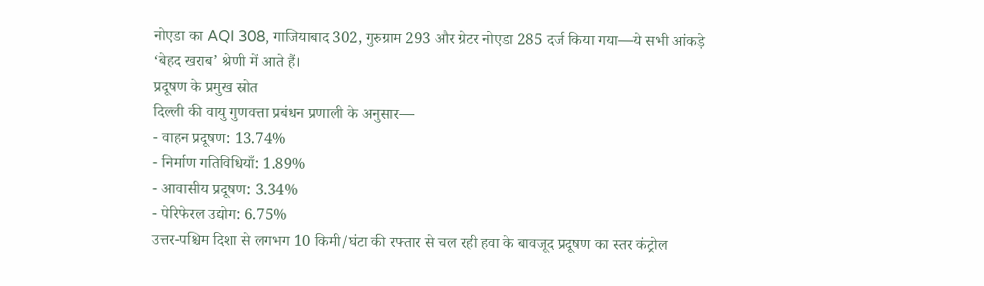नोएडा का AQI 308, गाजियाबाद 302, गुरुग्राम 293 और ग्रेटर नोएडा 285 दर्ज किया गया—ये सभी आंकड़े ‘बेहद खराब’ श्रेणी में आते हैं।
प्रदूषण के प्रमुख स्रोत
दिल्ली की वायु गुणवत्ता प्रबंधन प्रणाली के अनुसार—
- वाहन प्रदूषण: 13.74%
- निर्माण गतिविधियाँ: 1.89%
- आवासीय प्रदूषण: 3.34%
- पेरिफेरल उद्योग: 6.75%
उत्तर-पश्चिम दिशा से लगभग 10 किमी/घंटा की रफ्तार से चल रही हवा के बावजूद प्रदूषण का स्तर कंट्रोल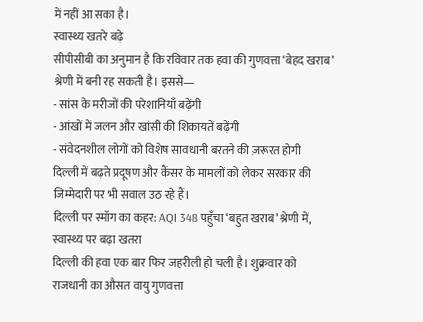में नहीं आ सका है।
स्वास्थ्य खतरे बढ़े
सीपीसीबी का अनुमान है कि रविवार तक हवा की गुणवत्ता ‘बेहद खराब’ श्रेणी में बनी रह सकती है। इससे—
- सांस के मरीजों की परेशानियाँ बढ़ेंगी
- आंखों में जलन और खांसी की शिकायतें बढ़ेंगी
- संवेदनशील लोगों को विशेष सावधानी बरतने की ज़रूरत होगी
दिल्ली में बढ़ते प्रदूषण और कैंसर के मामलों को लेकर सरकार की जिम्मेदारी पर भी सवाल उठ रहे हैं।
दिल्ली पर स्मॉग का कहर: AQI 348 पहुँचा ‘बहुत खराब’ श्रेणी में, स्वास्थ्य पर बढ़ा खतरा
दिल्ली की हवा एक बार फिर जहरीली हो चली है। शुक्रवार को राजधानी का औसत वायु गुणवत्ता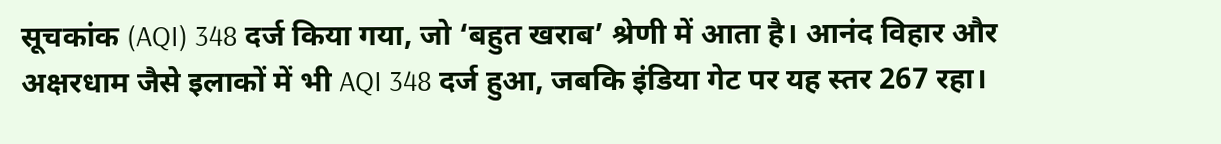सूचकांक (AQI) 348 दर्ज किया गया, जो ‘बहुत खराब’ श्रेणी में आता है। आनंद विहार और अक्षरधाम जैसे इलाकों में भी AQI 348 दर्ज हुआ, जबकि इंडिया गेट पर यह स्तर 267 रहा।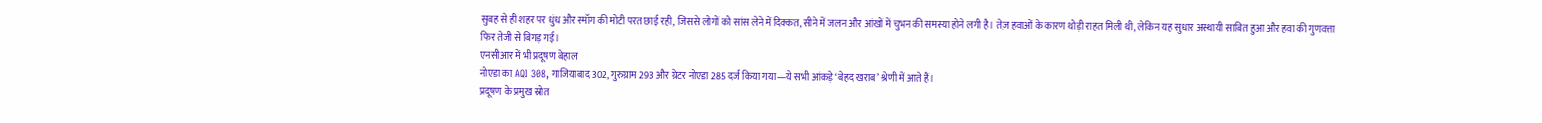सुबह से ही शहर पर धुंध और स्मॉग की मोटी परत छाई रही, जिससे लोगों को सांस लेने में दिक्कत, सीने में जलन और आंखों में चुभन की समस्या होने लगी है। तेज़ हवाओं के कारण थोड़ी राहत मिली थी, लेकिन यह सुधार अस्थायी साबित हुआ और हवा की गुणवत्ता फिर तेजी से बिगड़ गई।
एनसीआर में भी प्रदूषण बेहाल
नोएडा का AQI 308, गाजियाबाद 302, गुरुग्राम 293 और ग्रेटर नोएडा 285 दर्ज किया गया—ये सभी आंकड़े ‘बेहद खराब’ श्रेणी में आते हैं।
प्रदूषण के प्रमुख स्रोत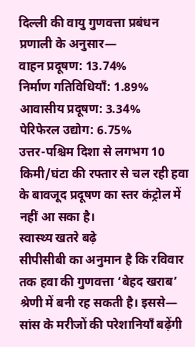दिल्ली की वायु गुणवत्ता प्रबंधन प्रणाली के अनुसार—
वाहन प्रदूषण: 13.74%
निर्माण गतिविधियाँ: 1.89%
आवासीय प्रदूषण: 3.34%
पेरिफेरल उद्योग: 6.75%
उत्तर-पश्चिम दिशा से लगभग 10 किमी/घंटा की रफ्तार से चल रही हवा के बावजूद प्रदूषण का स्तर कंट्रोल में नहीं आ सका है।
स्वास्थ्य खतरे बढ़े
सीपीसीबी का अनुमान है कि रविवार तक हवा की गुणवत्ता ‘बेहद खराब’ श्रेणी में बनी रह सकती है। इससे—
सांस के मरीजों की परेशानियाँ बढ़ेंगी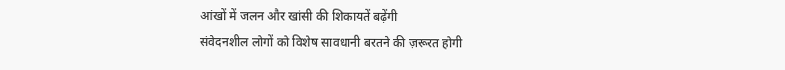आंखों में जलन और खांसी की शिकायतें बढ़ेंगी
संवेदनशील लोगों को विशेष सावधानी बरतने की ज़रूरत होगी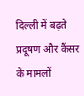दिल्ली में बढ़ते प्रदूषण और कैंसर के मामलों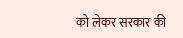को लेकर सरकार की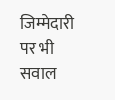जिम्मेदारी पर भी सवाल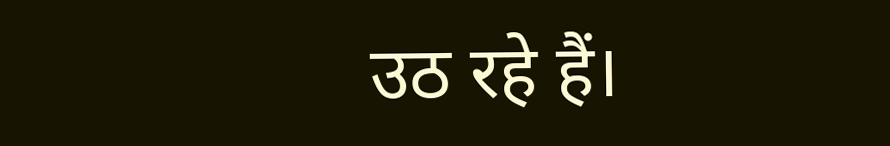उठ रहे हैं।